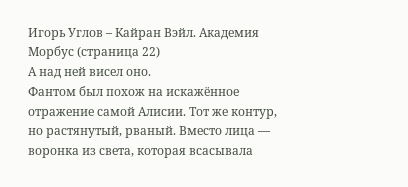Игорь Углов – Кайран Вэйл. Академия Морбус (страница 22)
А над ней висел оно.
Фантом был похож на искажённое отражение самой Алисии. Тот же контур, но растянутый, рваный. Вместо лица — воронка из света, которая всасывала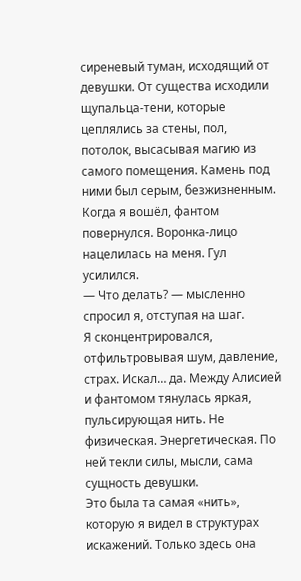сиреневый туман, исходящий от девушки. От существа исходили щупальца-тени, которые цеплялись за стены, пол, потолок, высасывая магию из самого помещения. Камень под ними был серым, безжизненным.
Когда я вошёл, фантом повернулся. Воронка-лицо нацелилась на меня. Гул усилился.
— Что делать? — мысленно спросил я, отступая на шаг.
Я сконцентрировался, отфильтровывая шум, давление, страх. Искал… да. Между Алисией и фантомом тянулась яркая, пульсирующая нить. Не физическая. Энергетическая. По ней текли силы, мысли, сама сущность девушки.
Это была та самая «нить», которую я видел в структурах искажений. Только здесь она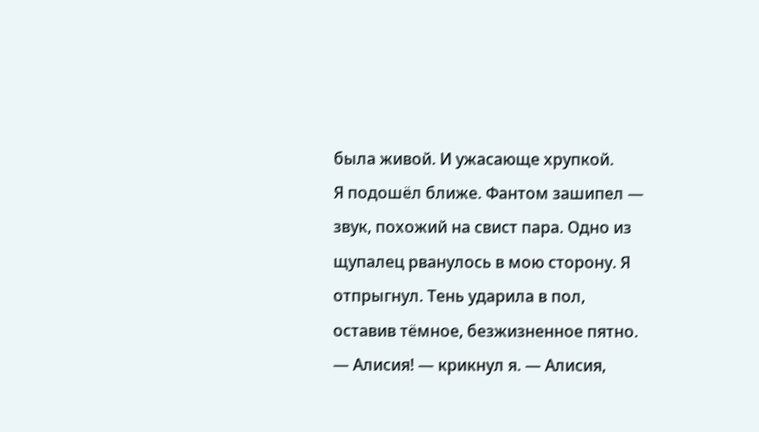была живой. И ужасающе хрупкой.
Я подошёл ближе. Фантом зашипел — звук, похожий на свист пара. Одно из щупалец рванулось в мою сторону. Я отпрыгнул. Тень ударила в пол, оставив тёмное, безжизненное пятно.
— Алисия! — крикнул я. — Алисия,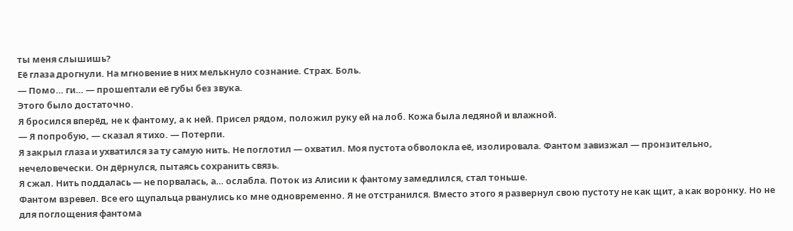ты меня слышишь?
Её глаза дрогнули. На мгновение в них мелькнуло сознание. Страх. Боль.
— Помо… ги… — прошептали её губы без звука.
Этого было достаточно.
Я бросился вперёд, не к фантому, а к ней. Присел рядом, положил руку ей на лоб. Кожа была ледяной и влажной.
— Я попробую, — сказал я тихо. — Потерпи.
Я закрыл глаза и ухватился за ту самую нить. Не поглотил — охватил. Моя пустота обволокла её, изолировала. Фантом завизжал — пронзительно, нечеловечески. Он дёрнулся, пытаясь сохранить связь.
Я сжал. Нить поддалась — не порвалась, а… ослабла. Поток из Алисии к фантому замедлился, стал тоньше.
Фантом взревел. Все его щупальца рванулись ко мне одновременно. Я не отстранился. Вместо этого я развернул свою пустоту не как щит, а как воронку. Но не для поглощения фантома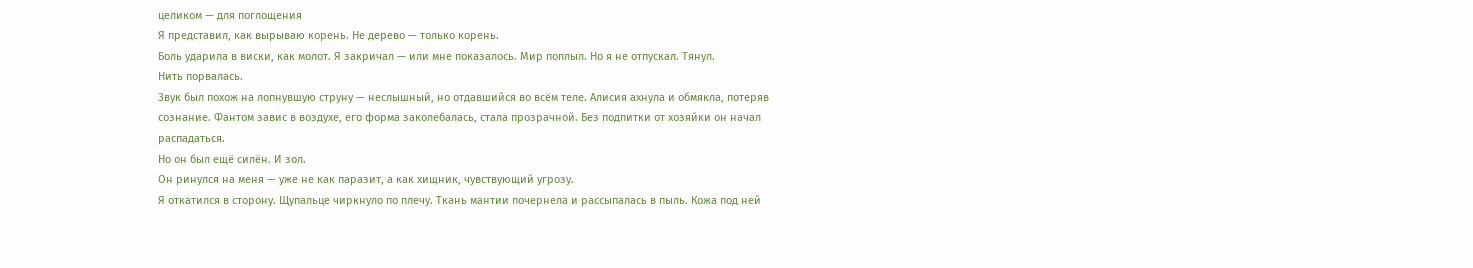целиком — для поглощения
Я представил, как вырываю корень. Не дерево — только корень.
Боль ударила в виски, как молот. Я закричал — или мне показалось. Мир поплыл. Но я не отпускал. Тянул.
Нить порвалась.
Звук был похож на лопнувшую струну — неслышный, но отдавшийся во всём теле. Алисия ахнула и обмякла, потеряв сознание. Фантом завис в воздухе, его форма заколебалась, стала прозрачной. Без подпитки от хозяйки он начал распадаться.
Но он был ещё силён. И зол.
Он ринулся на меня — уже не как паразит, а как хищник, чувствующий угрозу.
Я откатился в сторону. Щупальце чиркнуло по плечу. Ткань мантии почернела и рассыпалась в пыль. Кожа под ней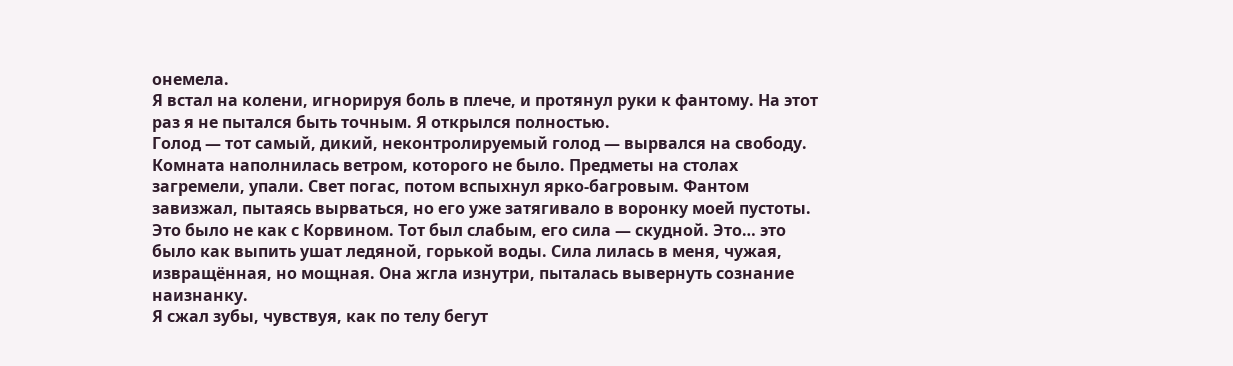онемела.
Я встал на колени, игнорируя боль в плече, и протянул руки к фантому. На этот раз я не пытался быть точным. Я открылся полностью.
Голод — тот самый, дикий, неконтролируемый голод — вырвался на свободу.
Комната наполнилась ветром, которого не было. Предметы на столах загремели, упали. Свет погас, потом вспыхнул ярко-багровым. Фантом завизжал, пытаясь вырваться, но его уже затягивало в воронку моей пустоты.
Это было не как с Корвином. Тот был слабым, его сила — скудной. Это… это было как выпить ушат ледяной, горькой воды. Сила лилась в меня, чужая, извращённая, но мощная. Она жгла изнутри, пыталась вывернуть сознание наизнанку.
Я сжал зубы, чувствуя, как по телу бегут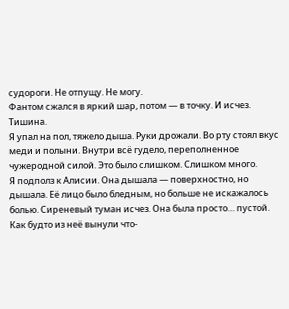судороги. Не отпущу. Не могу.
Фантом сжался в яркий шар, потом — в точку. И исчез.
Тишина.
Я упал на пол, тяжело дыша. Руки дрожали. Во рту стоял вкус меди и полыни. Внутри всё гудело, переполненное чужеродной силой. Это было слишком. Слишком много.
Я подполз к Алисии. Она дышала — поверхностно, но дышала. Её лицо было бледным, но больше не искажалось болью. Сиреневый туман исчез. Она была просто… пустой. Как будто из неё вынули что-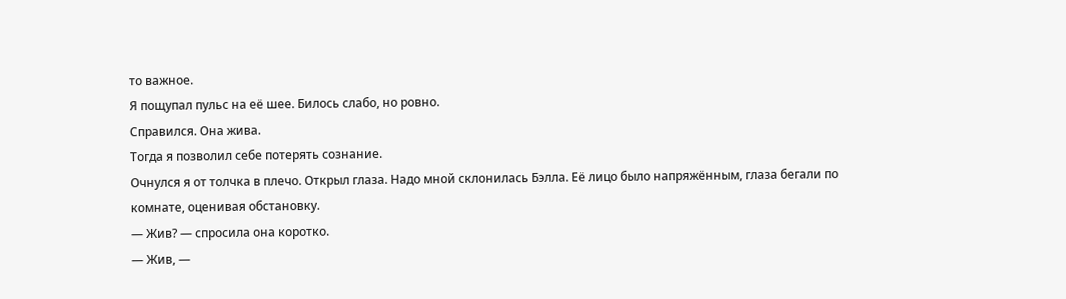то важное.
Я пощупал пульс на её шее. Билось слабо, но ровно.
Справился. Она жива.
Тогда я позволил себе потерять сознание.
Очнулся я от толчка в плечо. Открыл глаза. Надо мной склонилась Бэлла. Её лицо было напряжённым, глаза бегали по комнате, оценивая обстановку.
— Жив? — спросила она коротко.
— Жив, —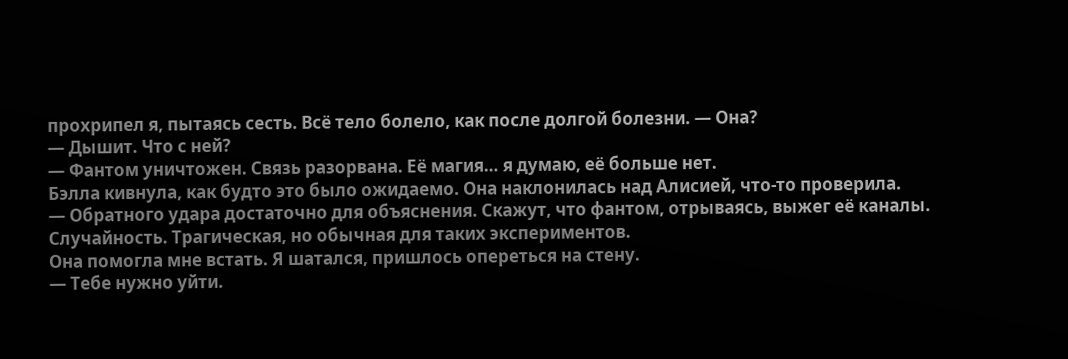прохрипел я, пытаясь сесть. Всё тело болело, как после долгой болезни. — Она?
— Дышит. Что с ней?
— Фантом уничтожен. Связь разорвана. Её магия… я думаю, её больше нет.
Бэлла кивнула, как будто это было ожидаемо. Она наклонилась над Алисией, что-то проверила.
— Обратного удара достаточно для объяснения. Скажут, что фантом, отрываясь, выжег её каналы. Случайность. Трагическая, но обычная для таких экспериментов.
Она помогла мне встать. Я шатался, пришлось опереться на стену.
— Тебе нужно уйти.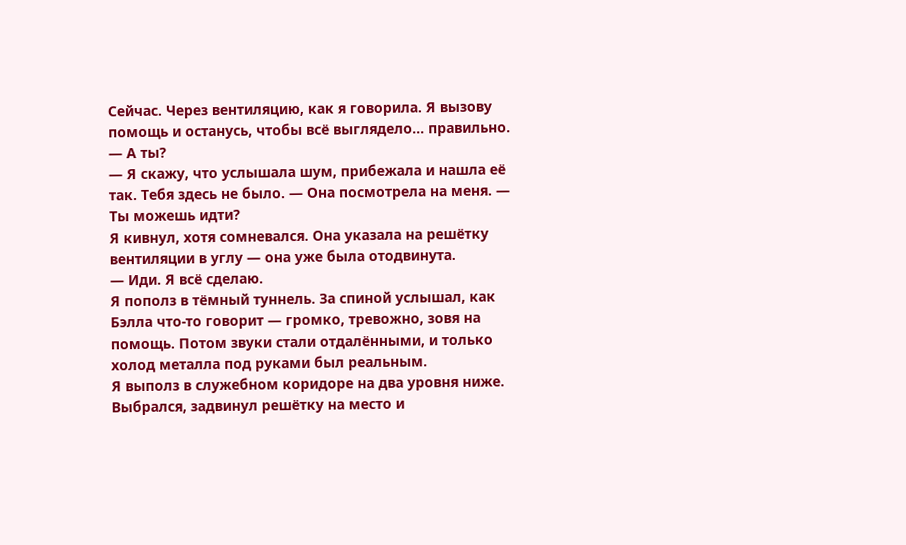Сейчас. Через вентиляцию, как я говорила. Я вызову помощь и останусь, чтобы всё выглядело… правильно.
— А ты?
— Я скажу, что услышала шум, прибежала и нашла её так. Тебя здесь не было. — Она посмотрела на меня. — Ты можешь идти?
Я кивнул, хотя сомневался. Она указала на решётку вентиляции в углу — она уже была отодвинута.
— Иди. Я всё сделаю.
Я пополз в тёмный туннель. За спиной услышал, как Бэлла что-то говорит — громко, тревожно, зовя на помощь. Потом звуки стали отдалёнными, и только холод металла под руками был реальным.
Я выполз в служебном коридоре на два уровня ниже. Выбрался, задвинул решётку на место и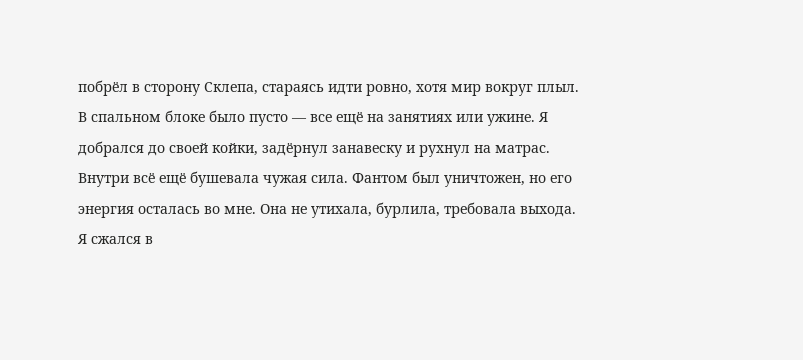побрёл в сторону Склепа, стараясь идти ровно, хотя мир вокруг плыл.
В спальном блоке было пусто — все ещё на занятиях или ужине. Я добрался до своей койки, задёрнул занавеску и рухнул на матрас.
Внутри всё ещё бушевала чужая сила. Фантом был уничтожен, но его энергия осталась во мне. Она не утихала, бурлила, требовала выхода.
Я сжался в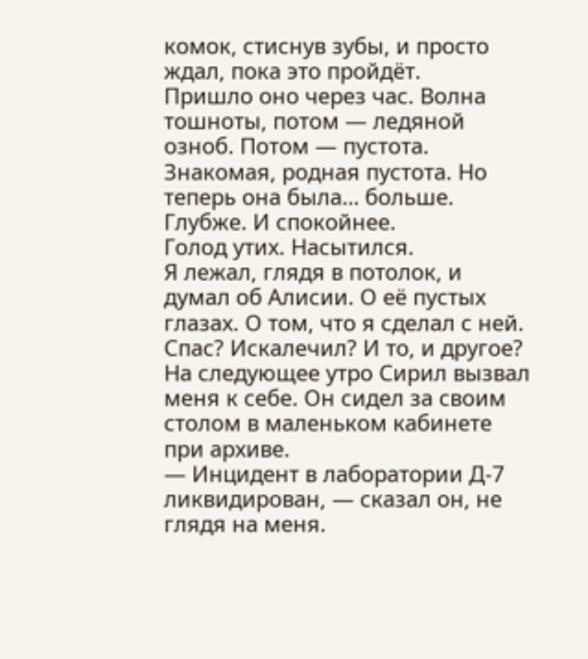комок, стиснув зубы, и просто ждал, пока это пройдёт.
Пришло оно через час. Волна тошноты, потом — ледяной озноб. Потом — пустота. Знакомая, родная пустота. Но теперь она была… больше. Глубже. И спокойнее.
Голод утих. Насытился.
Я лежал, глядя в потолок, и думал об Алисии. О её пустых глазах. О том, что я сделал с ней. Спас? Искалечил? И то, и другое?
На следующее утро Сирил вызвал меня к себе. Он сидел за своим столом в маленьком кабинете при архиве.
— Инцидент в лаборатории Д-7 ликвидирован, — сказал он, не глядя на меня.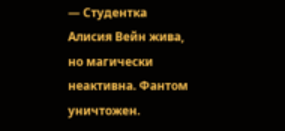— Студентка Алисия Вейн жива, но магически неактивна. Фантом уничтожен.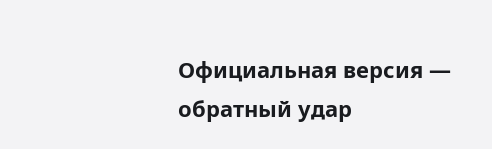Официальная версия — обратный удар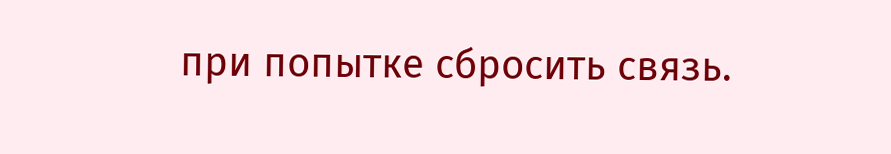при попытке сбросить связь.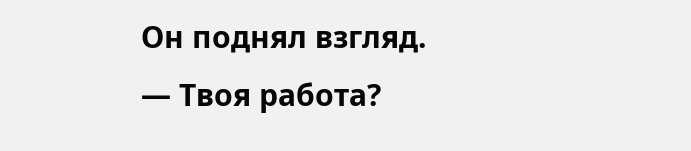Он поднял взгляд.
— Твоя работа?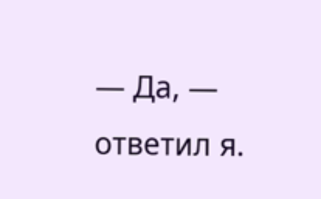— Да, — ответил я.